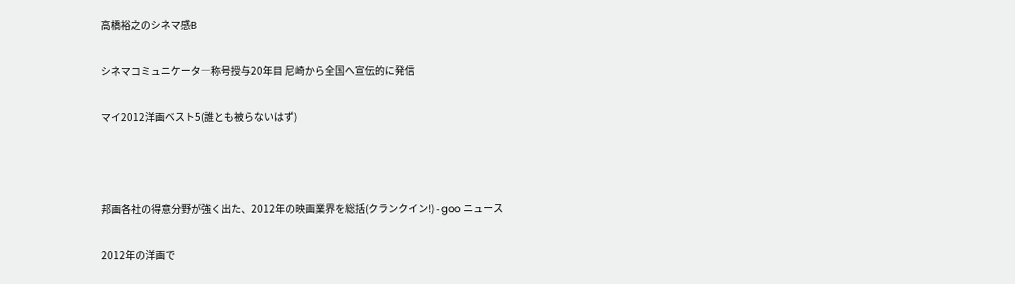高橋裕之のシネマ感B

シネマコミュニケータ―称号授与20年目 尼崎から全国へ宣伝的に発信

マイ2012洋画ベスト5(誰とも被らないはず)



邦画各社の得意分野が強く出た、2012年の映画業界を総括(クランクイン!) - goo ニュース

2012年の洋画で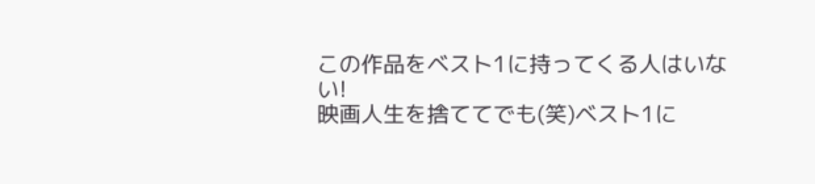この作品をベスト1に持ってくる人はいない!
映画人生を捨ててでも(笑)ベスト1に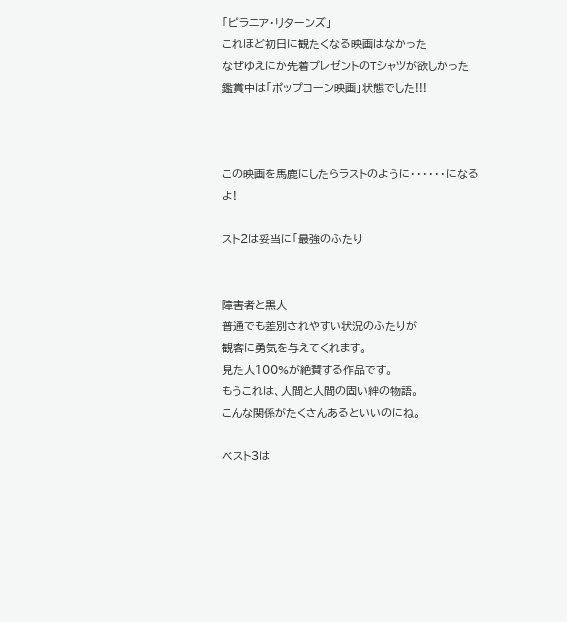「ピラニア・リターンズ」
これほど初日に観たくなる映画はなかった
なぜゆえにか先着プレゼントのTシャツが欲しかった
鑑賞中は「ポップコーン映画」状態でした!!!



この映画を馬鹿にしたらラストのように・・・・・・になるよ!

スト2は妥当に「最強のふたり


障害者と黒人
普通でも差別されやすい状況のふたりが
観客に勇気を与えてくれます。
見た人100%が絶賛する作品です。
もうこれは、人間と人間の固い絆の物語。
こんな関係がたくさんあるといいのにね。

ベスト3は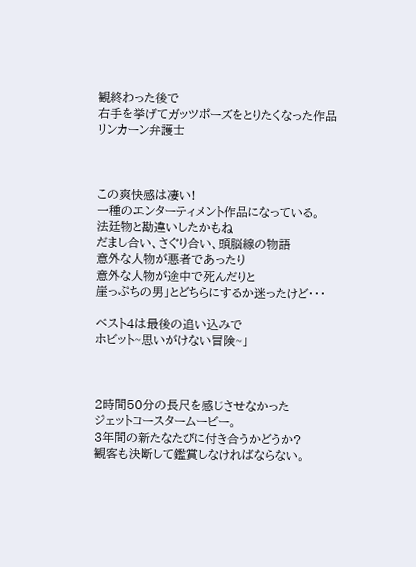観終わった後で
右手を挙げてガッツポーズをとりたくなった作品
リンカーン弁護士



この爽快感は凄い!
一種のエンターティメント作品になっている。
法廷物と勘違いしたかもね
だまし合い、さぐり合い、頭脳線の物語
意外な人物が悪者であったり
意外な人物が途中で死んだりと
崖っぷちの男」とどちらにするか迷ったけど・・・

ベスト4は最後の追い込みで
ホビット~思いがけない冒険~」



2時間50分の長尺を感じさせなかった
ジェットコースタームービー。
3年間の新たなたびに付き合うかどうか?
観客も決断して鑑賞しなければならない。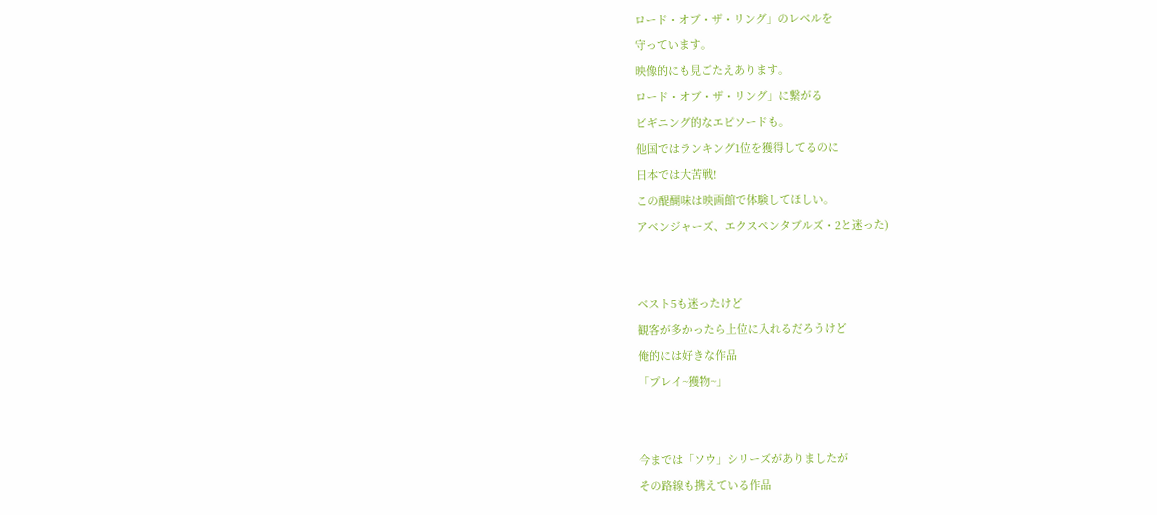ロード・オブ・ザ・リング」のレベルを
守っています。
映像的にも見ごたえあります。
ロード・オブ・ザ・リング」に繋がる
ビギニング的なエピソードも。
他国ではランキング1位を獲得してるのに
日本では大苦戦!
この醍醐味は映画館で体験してほしい。
アベンジャーズ、エクスペンタブルズ・2と迷った)


ベスト5も迷ったけど
観客が多かったら上位に入れるだろうけど
俺的には好きな作品
「プレイ~獲物~」


今までは「ソウ」シリーズがありましたが
その路線も携えている作品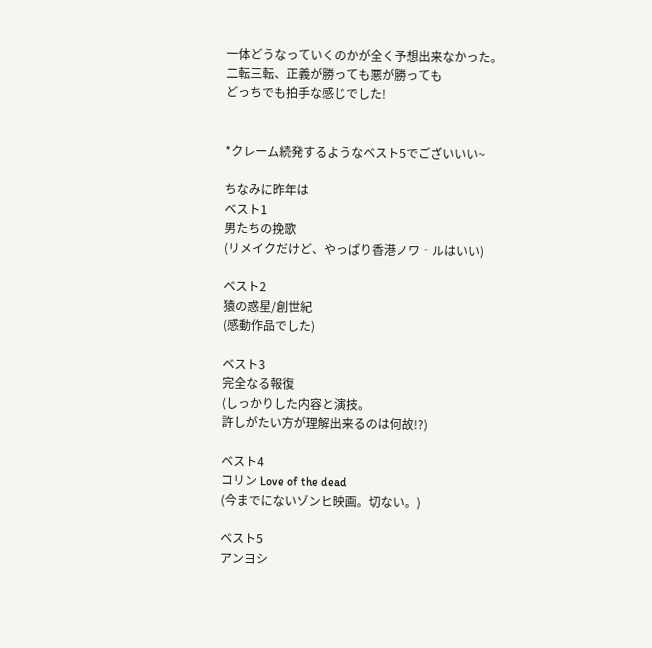一体どうなっていくのかが全く予想出来なかった。
二転三転、正義が勝っても悪が勝っても
どっちでも拍手な感じでした!


*クレーム続発するようなベスト5でございいい~

ちなみに昨年は
ベスト1
男たちの挽歌
(リメイクだけど、やっぱり香港ノワ‐ルはいい)

ベスト2
猿の惑星/創世紀
(感動作品でした)

ベスト3
完全なる報復
(しっかりした内容と演技。
許しがたい方が理解出来るのは何故!?)

ベスト4
コリン Love of the dead
(今までにないゾンヒ映画。切ない。)

ベスト5
アンヨシ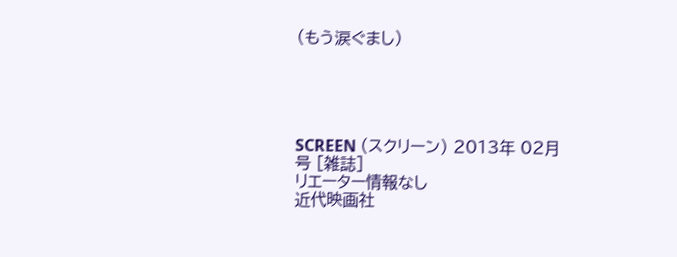(もう涙ぐまし)





SCREEN (スクリーン) 2013年 02月号 [雑誌]
リエーター情報なし
近代映画社